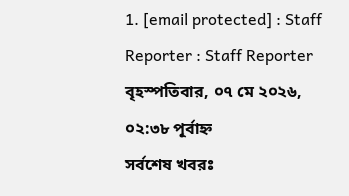1. [email protected] : Staff Reporter : Staff Reporter
বৃহস্পতিবার, ০৭ মে ২০২৬, ০২:৩৮ পূর্বাহ্ন
সর্বশেষ খবরঃ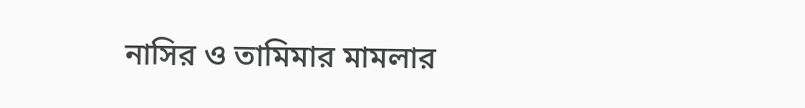নাসির ও তামিমার মামলার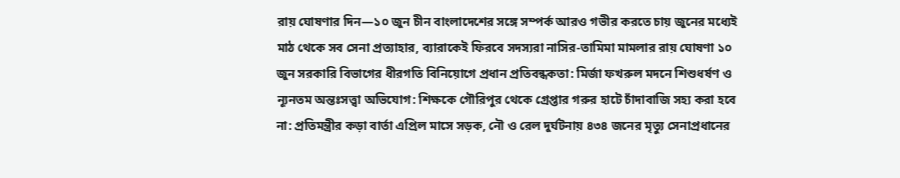রায় ঘোষণার দিন—১০ জুন চীন বাংলাদেশের সঙ্গে সম্পর্ক আরও গভীর করতে চায় জুনের মধ্যেই মাঠ থেকে সব সেনা প্রত্যাহার, ব্যারাকেই ফিরবে সদস্যরা নাসির-তামিমা মামলার রায় ঘোষণা ১০ জুন সরকারি বিভাগের ধীরগতি বিনিয়োগে প্রধান প্রতিবন্ধকতা: মির্জা ফখরুল মদনে শিশুধর্ষণ ও ন্যূনতম অন্তঃসত্ত্বা অভিযোগ: শিক্ষকে গৌরিপুর থেকে গ্রেপ্তার গরুর হাটে চাঁদাবাজি সহ্য করা হবে না: প্রতিমন্ত্রীর কড়া বার্তা এপ্রিল মাসে সড়ক, নৌ ও রেল দুর্ঘটনায় ৪৩৪ জনের মৃত্যু সেনাপ্রধানের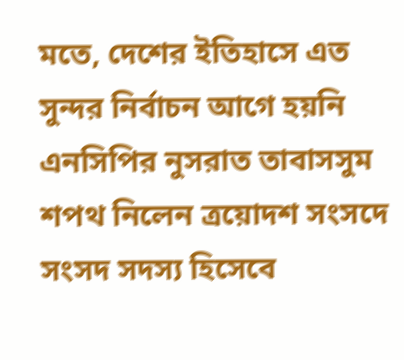মতে, দেশের ইতিহাসে এত সুন্দর নির্বাচন আগে হয়নি এনসিপির নুসরাত তাবাসসুম শপথ নিলেন ত্রয়োদশ সংসদে সংসদ সদস্য হিসেবে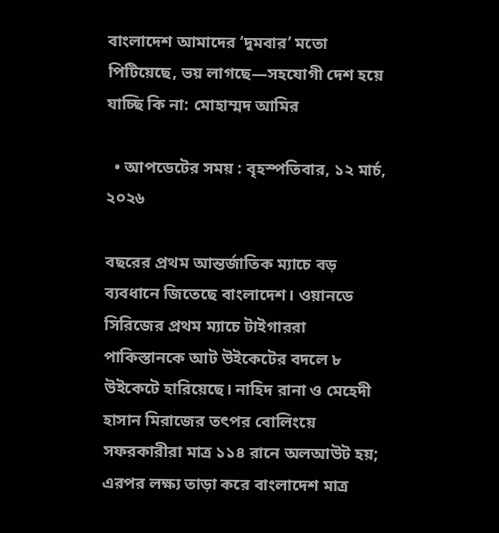বাংলাদেশ আমাদের ‘দুমবার’ মতো পিটিয়েছে, ভয় লাগছে—সহযোগী দেশ হয়ে যাচ্ছি কি না: মোহাম্মদ আমির

  • আপডেটের সময় : বৃহস্পতিবার, ১২ মার্চ, ২০২৬

বছরের প্রথম আন্তর্জাতিক ম্যাচে বড় ব্যবধানে জিতেছে বাংলাদেশ। ওয়ানডে সিরিজের প্রথম ম্যাচে টাইগাররা পাকিস্তানকে আট উইকেটের বদলে ৮ উইকেটে হারিয়েছে। নাহিদ রানা ও মেহেদী হাসান মিরাজের তৎপর বোলিংয়ে সফরকারীরা মাত্র ১১৪ রানে অলআউট হয়; এরপর লক্ষ্য তাড়া করে বাংলাদেশ মাত্র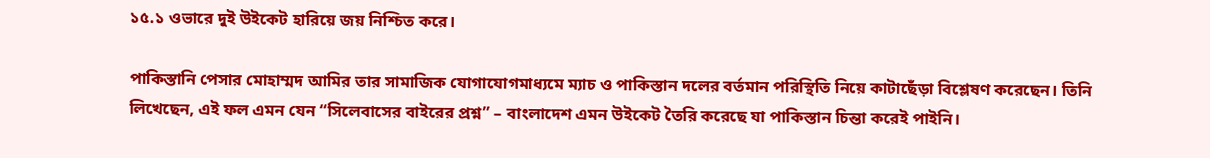১৫.১ ওভারে দুই উইকেট হারিয়ে জয় নিশ্চিত করে।

পাকিস্তানি পেসার মোহাম্মদ আমির তার সামাজিক যোগাযোগমাধ্যমে ম্যাচ ও পাকিস্তান দলের বর্তমান পরিস্থিতি নিয়ে কাটাছেঁড়া বিশ্লেষণ করেছেন। তিনি লিখেছেন, এই ফল এমন যেন “সিলেবাসের বাইরের প্রশ্ন” – বাংলাদেশ এমন উইকেট তৈরি করেছে যা পাকিস্তান চিন্তা করেই পাইনি।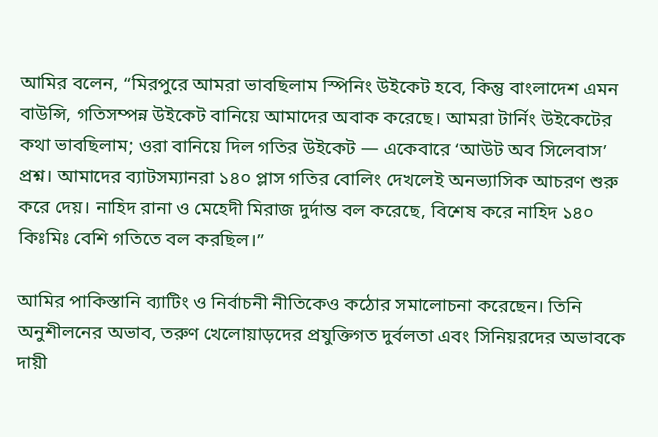আমির বলেন, “মিরপুরে আমরা ভাবছিলাম স্পিনিং উইকেট হবে, কিন্তু বাংলাদেশ এমন বাউন্সি, গতিসম্পন্ন উইকেট বানিয়ে আমাদের অবাক করেছে। আমরা টার্নিং উইকেটের কথা ভাবছিলাম; ওরা বানিয়ে দিল গতির উইকেট — একেবারে ‘আউট অব সিলেবাস’ প্রশ্ন। আমাদের ব্যাটসম্যানরা ১৪০ প্লাস গতির বোলিং দেখলেই অনভ্যাসিক আচরণ শুরু করে দেয়। নাহিদ রানা ও মেহেদী মিরাজ দুর্দান্ত বল করেছে, বিশেষ করে নাহিদ ১৪০ কিঃমিঃ বেশি গতিতে বল করছিল।”

আমির পাকিস্তানি ব্যাটিং ও নির্বাচনী নীতিকেও কঠোর সমালোচনা করেছেন। তিনি অনুশীলনের অভাব, তরুণ খেলোয়াড়দের প্রযুক্তিগত দুর্বলতা এবং সিনিয়রদের অভাবকে দায়ী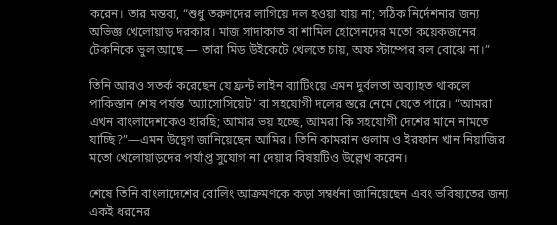করেন। তার মন্তব্য, “শুধু তরুণদের লাগিয়ে দল হওয়া যায় না; সঠিক নির্দেশনার জন্য অভিজ্ঞ খেলোয়াড় দরকার। মাজ সাদাকাত বা শামিল হোসেনদের মতো কয়েকজনের টেকনিকে ভুল আছে — তারা মিড উইকেটে খেলতে চায়, অফ স্টাম্পের বল বোঝে না।”

তিনি আরও সতর্ক করেছেন যে ফ্রন্ট লাইন ব্যাটিংয়ে এমন দুর্বলতা অব্যাহত থাকলে পাকিস্তান শেষ পর্যন্ত ‘অ্যাসোসিয়েট’ বা সহযোগী দলের স্তরে নেমে যেতে পারে। “আমরা এখন বাংলাদেশকেও হারছি; আমার ভয় হচ্ছে, আমরা কি সহযোগী দেশের মানে নামতে যাচ্ছি?”—এমন উদ্বেগ জানিয়েছেন আমির। তিনি কামরান গুলাম ও ইরফান খান নিয়াজির মতো খেলোয়াড়দের পর্যাপ্ত সুযোগ না দেয়ার বিষয়টিও উল্লেখ করেন।

শেষে তিনি বাংলাদেশের বোলিং আক্রমণকে কড়া সম্বর্ধনা জানিয়েছেন এবং ভবিষ্যতের জন্য একই ধরনের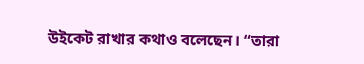উইকেট রাখার কথাও বলেছেন। “তারা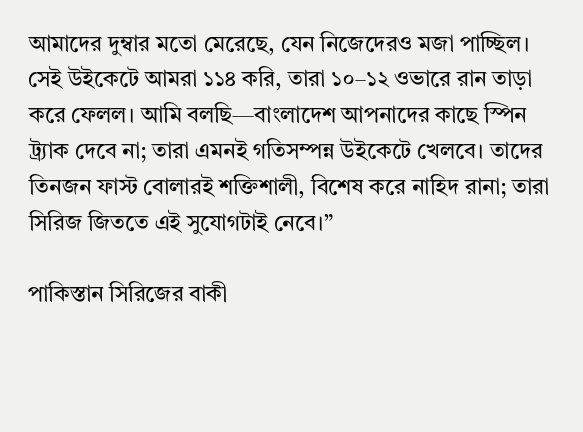আমাদের দুম্বার মতো মেরেছে, যেন নিজেদেরও মজা পাচ্ছিল। সেই উইকেটে আমরা ১১৪ করি, তারা ১০–১২ ওভারে রান তাড়া করে ফেলল। আমি বলছি—বাংলাদেশ আপনাদের কাছে স্পিন ট্র্যাক দেবে না; তারা এমনই গতিসম্পন্ন উইকেটে খেলবে। তাদের তিনজন ফাস্ট বোলারই শক্তিশালী, বিশেষ করে নাহিদ রানা; তারা সিরিজ জিততে এই সুযোগটাই নেবে।”

পাকিস্তান সিরিজের বাকী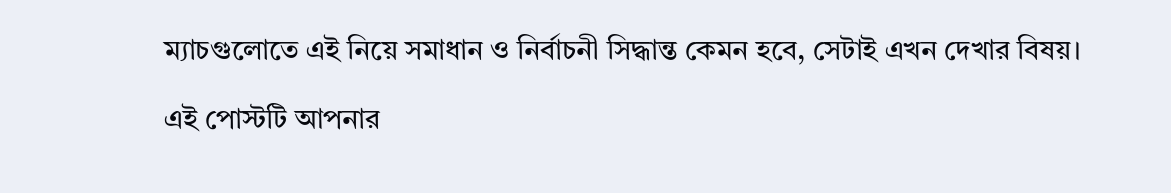ম্যাচগুলোতে এই নিয়ে সমাধান ও নির্বাচনী সিদ্ধান্ত কেমন হবে, সেটাই এখন দেখার বিষয়।

এই পোস্টটি আপনার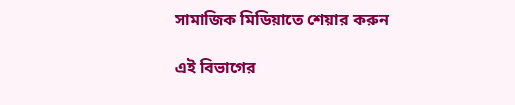সামাজিক মিডিয়াতে শেয়ার করুন

এই বিভাগের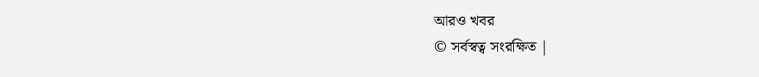আরও খবর
© সর্বস্বত্ব সংরক্ষিত |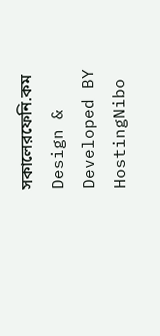সকালেরফেনি.কম
Design & Developed BY HostingNibo